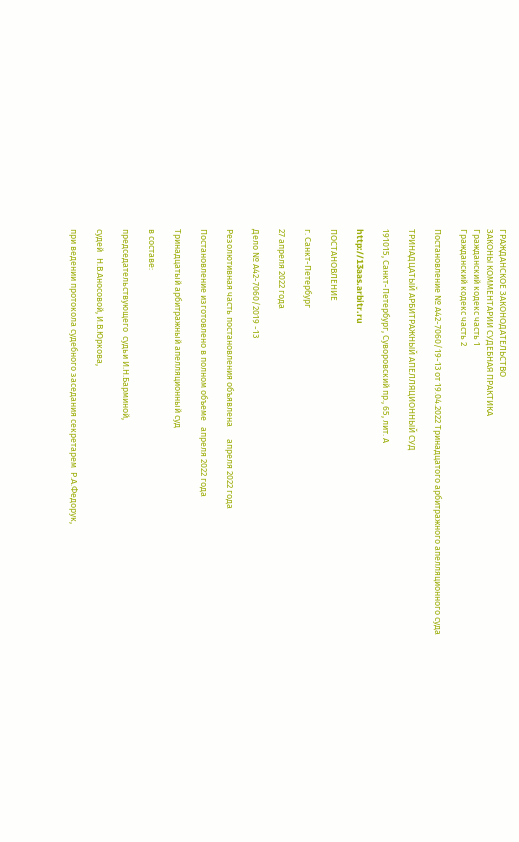ГРАЖДАНСКОЕ ЗАКОНОДАТЕЛЬСТВО
ЗАКОНЫ КОММЕНТАРИИ СУДЕБНАЯ ПРАКТИКА
Гражданский кодекс часть 1
Гражданский кодекс часть 2

Постановление № А42-7060/19-13 от 19.04.2022 Тринадцатого арбитражного апелляционного суда

ТРИНАДЦАТЫЙ АРБИТРАЖНЫЙ АПЕЛЛЯЦИОННЫЙ СУД

191015, Санкт-Петербург, Суворовский пр., 65, лит. А

http://13aas.arbitr.ru

ПОСТАНОВЛЕНИЕ

г. Санкт-Петербург

27 апреля 2022 года

Дело № А42-7060/2019 -13

Резолютивная часть постановления объявлена      апреля 2022 года

Постановление изготовлено в полном объеме   апреля 2022 года

Тринадцатый арбитражный апелляционный суд

в составе:

председательствующего  судьи И.Н.Барминой,

судей   Н.В.Аносовой, И.В.Юркова,

при ведении протокола судебного заседания секретарем  Р.А.Федорук,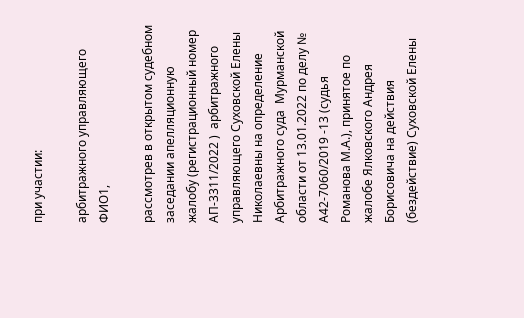при участии:

арбитражного управляющего ФИО1,

рассмотрев в открытом судебном заседании апелляционную жалобу (регистрационный номер  АП-3311/2022 )  арбитражного управляющего Суховской Елены Николаевны на определение Арбитражного суда  Мурманской области от 13.01.2022 по делу № А42-7060/2019 -13 (судья  Романова М.А.), принятое по жалобе Ялковского Андрея Борисовича на действия (бездействие) Суховской Елены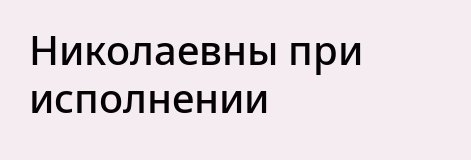Николаевны при исполнении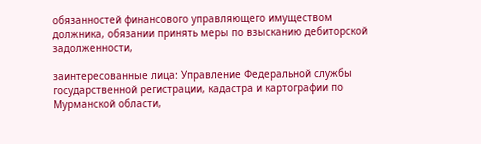обязанностей финансового управляющего имуществом должника, обязании принять меры по взысканию дебиторской задолженности,

заинтересованные лица: Управление Федеральной службы государственной регистрации, кадастра и картографии по Мурманской области,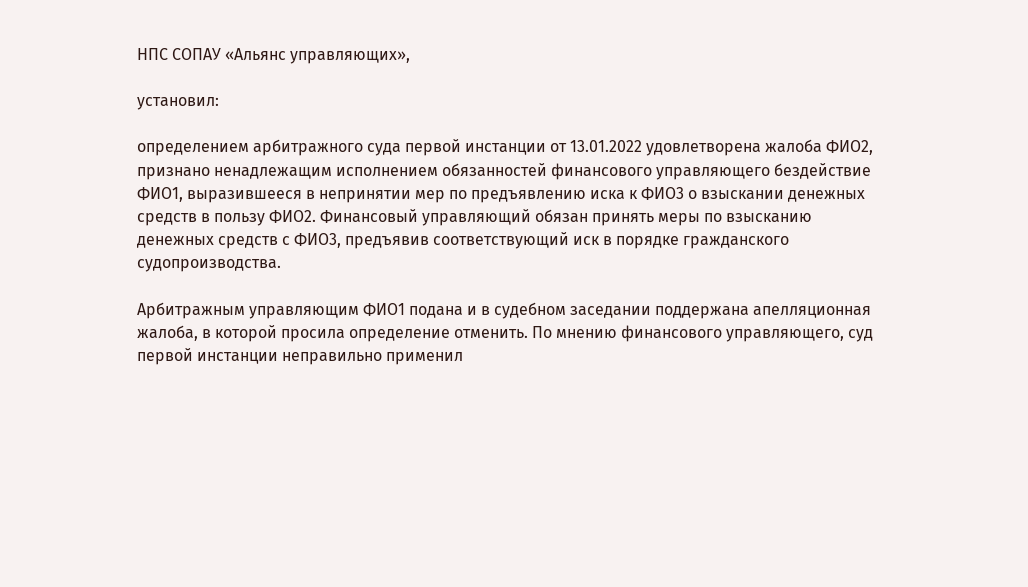НПС СОПАУ «Альянс управляющих»,

установил:

определением арбитражного суда первой инстанции от 13.01.2022 удовлетворена жалоба ФИО2, признано ненадлежащим исполнением обязанностей финансового управляющего бездействие ФИО1, выразившееся в непринятии мер по предъявлению иска к ФИО3 о взыскании денежных средств в пользу ФИО2. Финансовый управляющий обязан принять меры по взысканию денежных средств с ФИО3, предъявив соответствующий иск в порядке гражданского судопроизводства.

Арбитражным управляющим ФИО1 подана и в судебном заседании поддержана апелляционная жалоба, в которой просила определение отменить. По мнению финансового управляющего, суд первой инстанции неправильно применил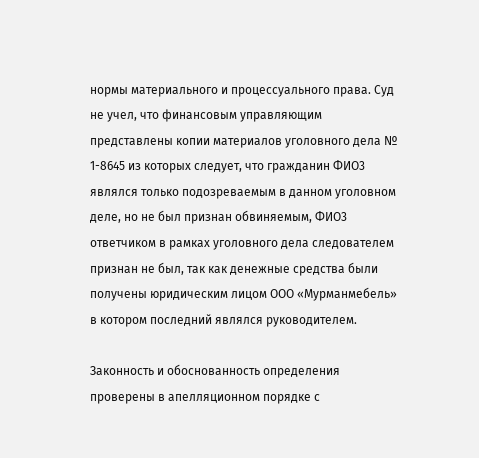нормы материального и процессуального права. Суд не учел, что финансовым управляющим представлены копии материалов уголовного дела № 1-8645 из которых следует, что гражданин ФИО3 являлся только подозреваемым в данном уголовном деле, но не был признан обвиняемым, ФИО3 ответчиком в рамках уголовного дела следователем признан не был, так как денежные средства были получены юридическим лицом ООО «Мурманмебель» в котором последний являлся руководителем.

Законность и обоснованность определения проверены в апелляционном порядке с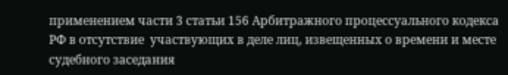применением части 3 статьи 156 Арбитражного процессуального кодекса РФ в отсутствие  участвующих в деле лиц, извещенных о времени и месте судебного заседания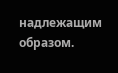надлежащим образом.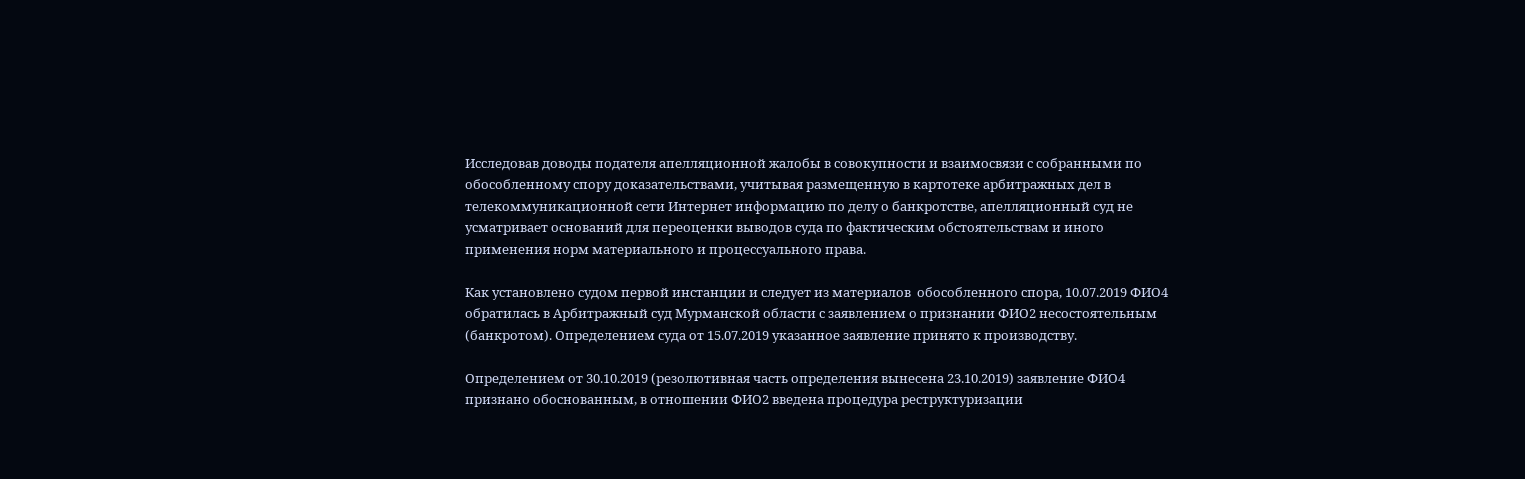Исследовав доводы подателя апелляционной жалобы в совокупности и взаимосвязи с собранными по обособленному спору доказательствами, учитывая размещенную в картотеке арбитражных дел в телекоммуникационной сети Интернет информацию по делу о банкротстве, апелляционный суд не усматривает оснований для переоценки выводов суда по фактическим обстоятельствам и иного применения норм материального и процессуального права.

Как установлено судом первой инстанции и следует из материалов  обособленного спора, 10.07.2019 ФИО4 обратилась в Арбитражный суд Мурманской области с заявлением о признании ФИО2 несостоятельным (банкротом). Определением суда от 15.07.2019 указанное заявление принято к производству.

Определением от 30.10.2019 (резолютивная часть определения вынесена 23.10.2019) заявление ФИО4 признано обоснованным, в отношении ФИО2 введена процедура реструктуризации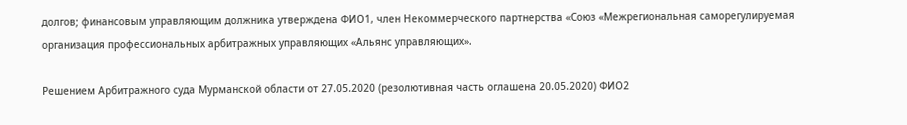долгов; финансовым управляющим должника утверждена ФИО1, член Некоммерческого партнерства «Союз «Межрегиональная саморегулируемая организация профессиональных арбитражных управляющих «Альянс управляющих».

Решением Арбитражного суда Мурманской области от 27.05.2020 (резолютивная часть оглашена 20.05.2020) ФИО2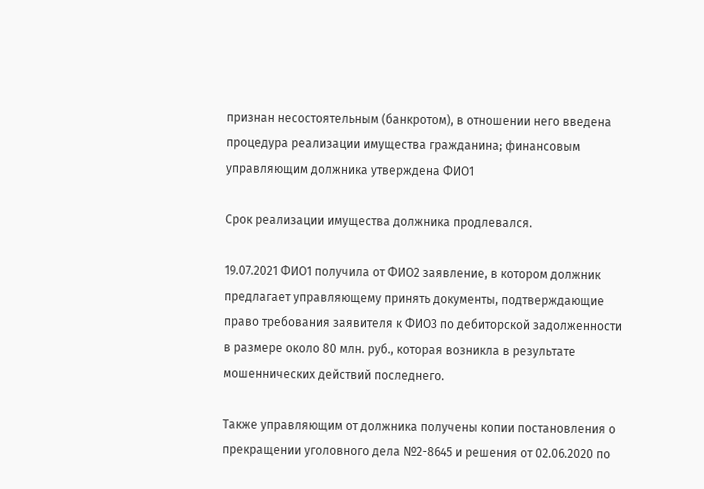признан несостоятельным (банкротом), в отношении него введена процедура реализации имущества гражданина; финансовым управляющим должника утверждена ФИО1

Срок реализации имущества должника продлевался.

19.07.2021 ФИО1 получила от ФИО2 заявление, в котором должник предлагает управляющему принять документы, подтверждающие право требования заявителя к ФИО3 по дебиторской задолженности в размере около 80 млн. руб., которая возникла в результате мошеннических действий последнего.

Также управляющим от должника получены копии постановления о прекращении уголовного дела №2-8645 и решения от 02.06.2020 по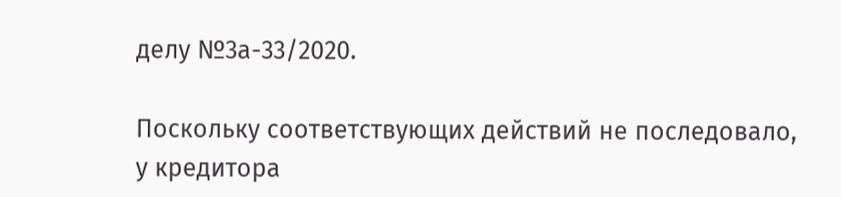делу №3а-33/2020.

Поскольку соответствующих действий не последовало, у кредитора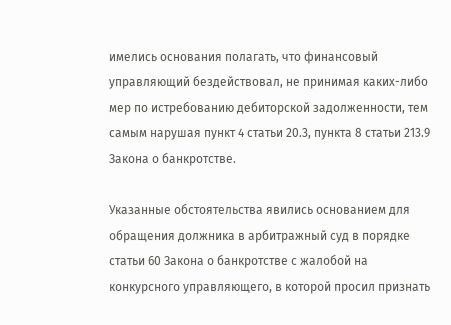имелись основания полагать, что финансовый управляющий бездействовал, не принимая каких-либо мер по истребованию дебиторской задолженности, тем самым нарушая пункт 4 статьи 20.3, пункта 8 статьи 213.9  Закона о банкротстве.

Указанные обстоятельства явились основанием для обращения должника в арбитражный суд в порядке статьи 60 Закона о банкротстве с жалобой на конкурсного управляющего, в которой просил признать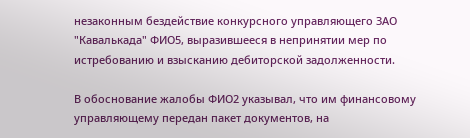незаконным бездействие конкурсного управляющего ЗАО "Кавалькада" ФИО5, выразившееся в непринятии мер по истребованию и взысканию дебиторской задолженности.

В обоснование жалобы ФИО2 указывал, что им финансовому управляющему передан пакет документов, на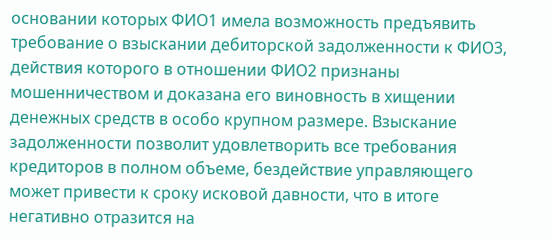основании которых ФИО1 имела возможность предъявить требование о взыскании дебиторской задолженности к ФИО3, действия которого в отношении ФИО2 признаны мошенничеством и доказана его виновность в хищении денежных средств в особо крупном размере. Взыскание задолженности позволит удовлетворить все требования кредиторов в полном объеме, бездействие управляющего может привести к сроку исковой давности, что в итоге негативно отразится на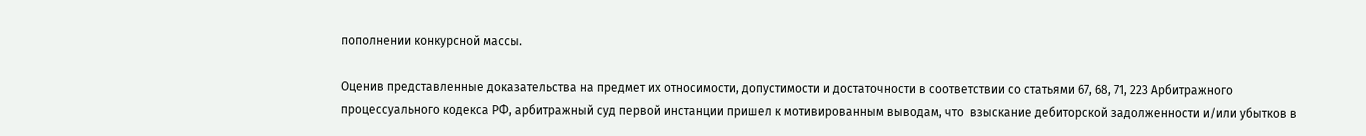пополнении конкурсной массы.

Оценив представленные доказательства на предмет их относимости, допустимости и достаточности в соответствии со статьями 67, 68, 71, 223 Арбитражного процессуального кодекса РФ, арбитражный суд первой инстанции пришел к мотивированным выводам, что  взыскание дебиторской задолженности и/или убытков в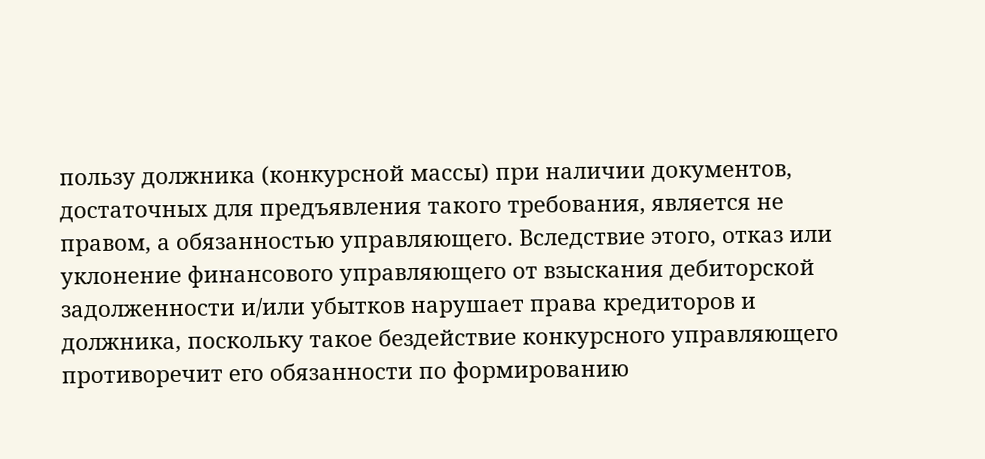пользу должника (конкурсной массы) при наличии документов, достаточных для предъявления такого требования, является не правом, а обязанностью управляющего. Вследствие этого, отказ или уклонение финансового управляющего от взыскания дебиторской задолженности и/или убытков нарушает права кредиторов и должника, поскольку такое бездействие конкурсного управляющего противоречит его обязанности по формированию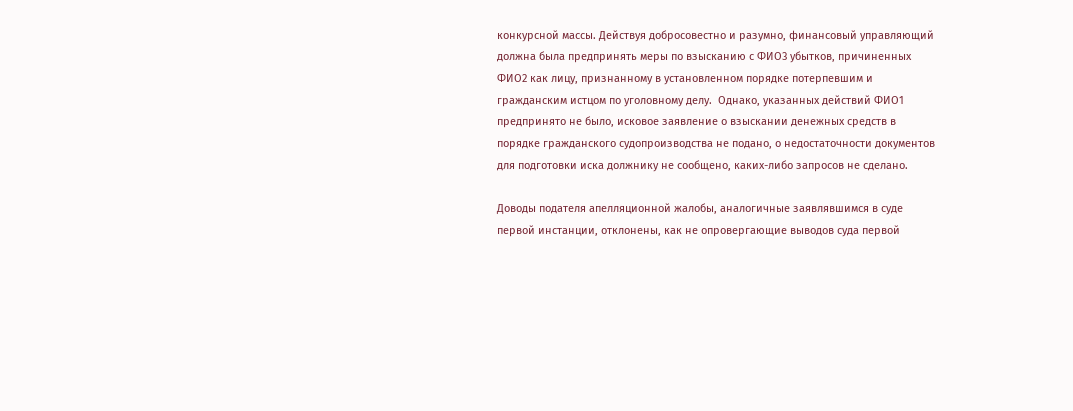конкурсной массы. Действуя добросовестно и разумно, финансовый управляющий должна была предпринять меры по взысканию с ФИО3 убытков, причиненных ФИО2 как лицу, признанному в установленном порядке потерпевшим и гражданским истцом по уголовному делу.  Однако, указанных действий ФИО1 предпринято не было, исковое заявление о взыскании денежных средств в порядке гражданского судопроизводства не подано, о недостаточности документов для подготовки иска должнику не сообщено, каких-либо запросов не сделано.

Доводы подателя апелляционной жалобы, аналогичные заявлявшимся в суде первой инстанции, отклонены, как не опровергающие выводов суда первой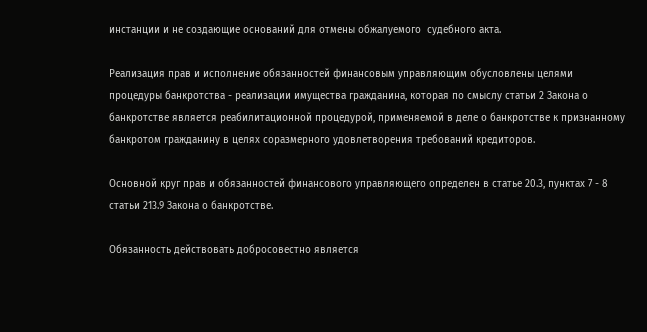инстанции и не создающие оснований для отмены обжалуемого  судебного акта.

Реализация прав и исполнение обязанностей финансовым управляющим обусловлены целями процедуры банкротства - реализации имущества гражданина, которая по смыслу статьи 2 Закона о банкротстве является реабилитационной процедурой, применяемой в деле о банкротстве к признанному банкротом гражданину в целях соразмерного удовлетворения требований кредиторов.

Основной круг прав и обязанностей финансового управляющего определен в статье 20.3, пунктах 7 - 8 статьи 213.9 Закона о банкротстве.

Обязанность действовать добросовестно является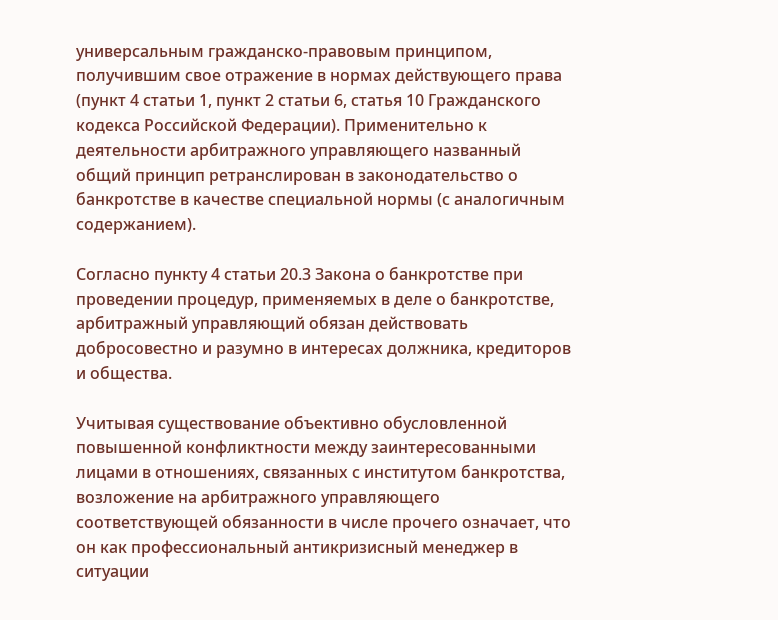универсальным гражданско-правовым принципом, получившим свое отражение в нормах действующего права (пункт 4 статьи 1, пункт 2 статьи 6, статья 10 Гражданского кодекса Российской Федерации). Применительно к деятельности арбитражного управляющего названный общий принцип ретранслирован в законодательство о банкротстве в качестве специальной нормы (с аналогичным содержанием).

Согласно пункту 4 статьи 20.3 Закона о банкротстве при проведении процедур, применяемых в деле о банкротстве, арбитражный управляющий обязан действовать добросовестно и разумно в интересах должника, кредиторов и общества.

Учитывая существование объективно обусловленной повышенной конфликтности между заинтересованными лицами в отношениях, связанных с институтом банкротства, возложение на арбитражного управляющего соответствующей обязанности в числе прочего означает, что он как профессиональный антикризисный менеджер в ситуации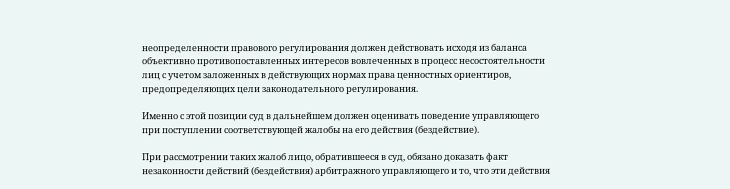неопределенности правового регулирования должен действовать исходя из баланса объективно противопоставленных интересов вовлеченных в процесс несостоятельности лиц с учетом заложенных в действующих нормах права ценностных ориентиров, предопределяющих цели законодательного регулирования.

Именно с этой позиции суд в дальнейшем должен оценивать поведение управляющего при поступлении соответствующей жалобы на его действия (бездействие).

При рассмотрении таких жалоб лицо, обратившееся в суд, обязано доказать факт незаконности действий (бездействия) арбитражного управляющего и то, что эти действия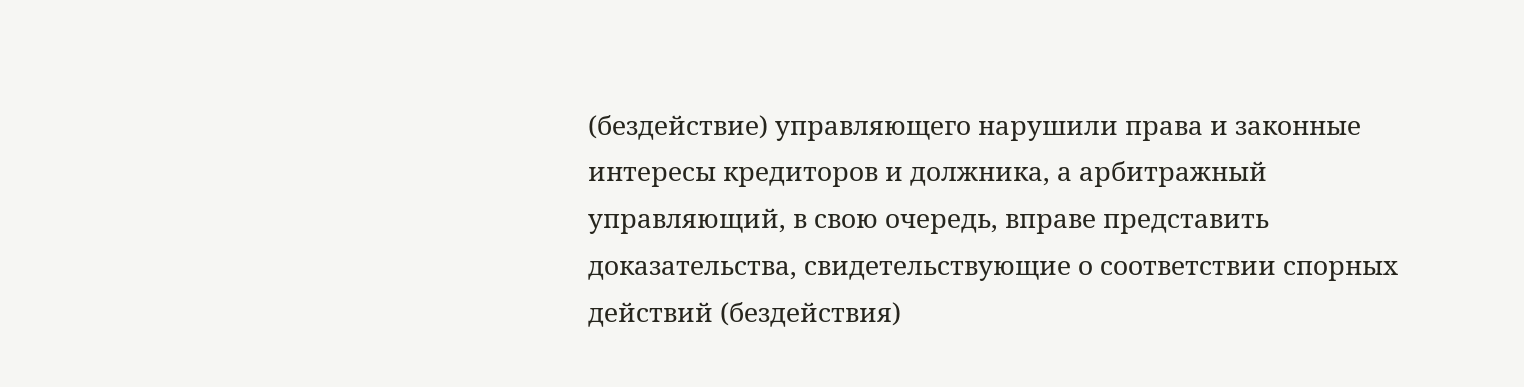(бездействие) управляющего нарушили права и законные интересы кредиторов и должника, а арбитражный управляющий, в свою очередь, вправе представить доказательства, свидетельствующие о соответствии спорных действий (бездействия)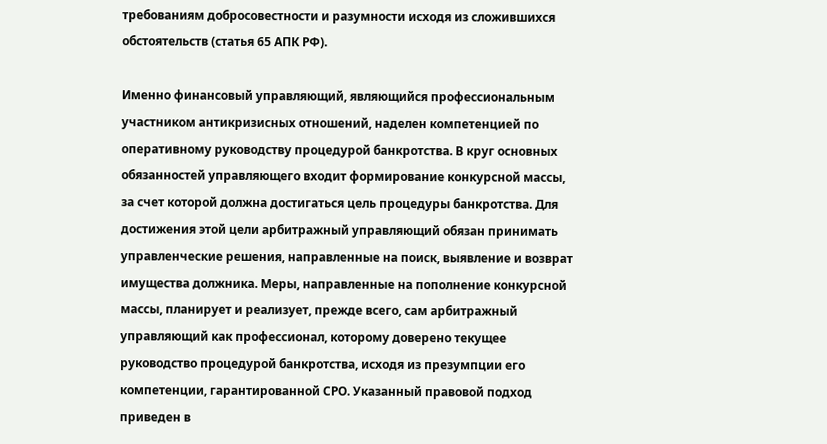требованиям добросовестности и разумности исходя из сложившихся обстоятельств (статья 65 АПК РФ).

Именно финансовый управляющий, являющийся профессиональным участником антикризисных отношений, наделен компетенцией по оперативному руководству процедурой банкротства. В круг основных обязанностей управляющего входит формирование конкурсной массы, за счет которой должна достигаться цель процедуры банкротства. Для достижения этой цели арбитражный управляющий обязан принимать управленческие решения, направленные на поиск, выявление и возврат имущества должника. Меры, направленные на пополнение конкурсной массы, планирует и реализует, прежде всего, сам арбитражный управляющий как профессионал, которому доверено текущее руководство процедурой банкротства, исходя из презумпции его компетенции, гарантированной СРО. Указанный правовой подход приведен в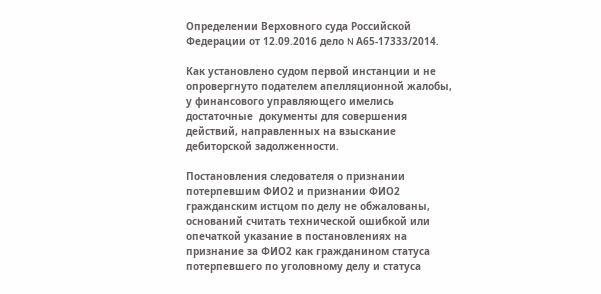Определении Верховного суда Российской Федерации от 12.09.2016 дело N А65-17333/2014.

Как установлено судом первой инстанции и не опровергнуто подателем апелляционной жалобы, у финансового управляющего имелись достаточные  документы для совершения действий, направленных на взыскание дебиторской задолженности.

Постановления следователя о признании потерпевшим ФИО2 и признании ФИО2 гражданским истцом по делу не обжалованы, оснований считать технической ошибкой или опечаткой указание в постановлениях на признание за ФИО2 как гражданином статуса потерпевшего по уголовному делу и статуса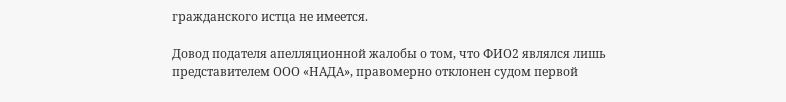гражданского истца не имеется.

Довод подателя апелляционной жалобы о том, что ФИО2 являлся лишь представителем ООО «НАДА», правомерно отклонен судом первой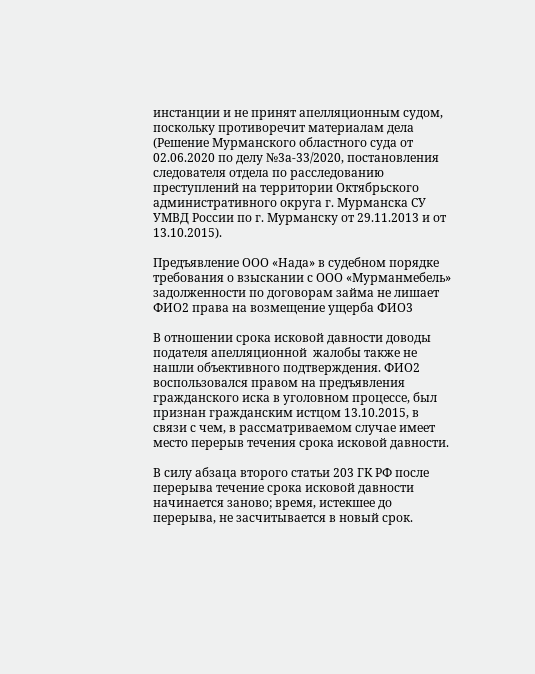инстанции и не принят апелляционным судом, поскольку противоречит материалам дела (Решение Мурманского областного суда от 02.06.2020 по делу №3а-33/2020, постановления следователя отдела по расследованию преступлений на территории Октябрьского административного округа г. Мурманска СУ УМВД России по г. Мурманску от 29.11.2013 и от 13.10.2015).

Предъявление ООО «Нада» в судебном порядке требования о взыскании с ООО «Мурманмебель» задолженности по договорам займа не лишает ФИО2 права на возмещение ущерба ФИО3

В отношении срока исковой давности доводы подателя апелляционной  жалобы также не нашли объективного подтверждения. ФИО2 воспользовался правом на предъявления гражданского иска в уголовном процессе, был признан гражданским истцом 13.10.2015, в связи с чем, в рассматриваемом случае имеет место перерыв течения срока исковой давности.

В силу абзаца второго статьи 203 ГК РФ после перерыва течение срока исковой давности начинается заново; время, истекшее до перерыва, не засчитывается в новый срок.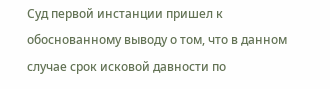Суд первой инстанции пришел к обоснованному выводу о том, что в данном случае срок исковой давности по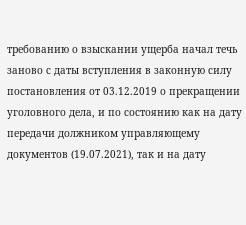требованию о взыскании ущерба начал течь заново с даты вступления в законную силу постановления от 03.12.2019 о прекращении уголовного дела, и по состоянию как на дату передачи должником управляющему документов (19.07.2021), так и на дату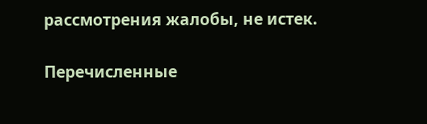рассмотрения жалобы, не истек.

Перечисленные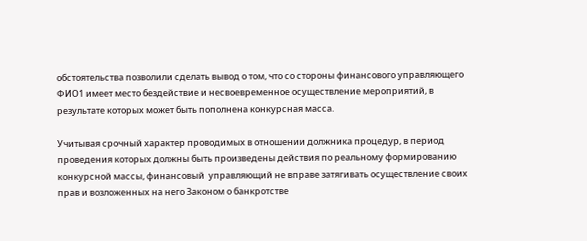обстоятельства позволили сделать вывод о том, что со стороны финансового управляющего ФИО1 имеет место бездействие и несвоевременное осуществление мероприятий, в результате которых может быть пополнена конкурсная масса.

Учитывая срочный характер проводимых в отношении должника процедур, в период проведения которых должны быть произведены действия по реальному формированию конкурсной массы, финансовый  управляющий не вправе затягивать осуществление своих прав и возложенных на него Законом о банкротстве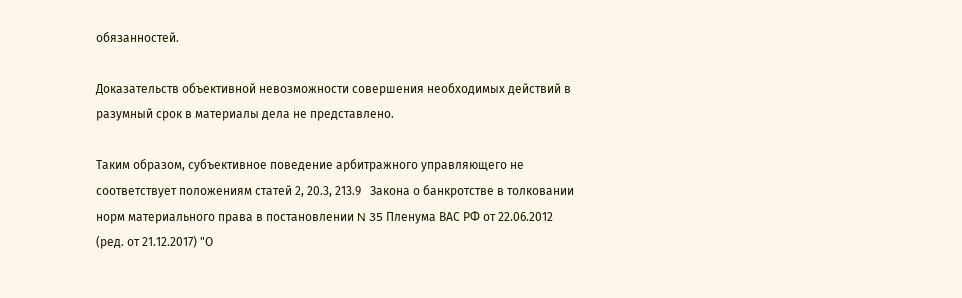обязанностей.

Доказательств объективной невозможности совершения необходимых действий в разумный срок в материалы дела не представлено.

Таким образом, субъективное поведение арбитражного управляющего не соответствует положениям статей 2, 20.3, 213.9   Закона о банкротстве в толковании норм материального права в постановлении N 35 Пленума ВАС РФ от 22.06.2012 (ред. от 21.12.2017) "О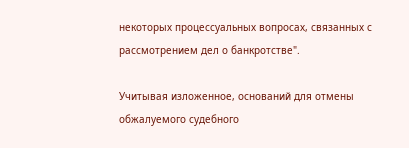некоторых процессуальных вопросах, связанных с рассмотрением дел о банкротстве".

Учитывая изложенное, оснований для отмены обжалуемого судебного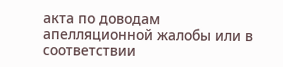акта по доводам апелляционной жалобы или в соответствии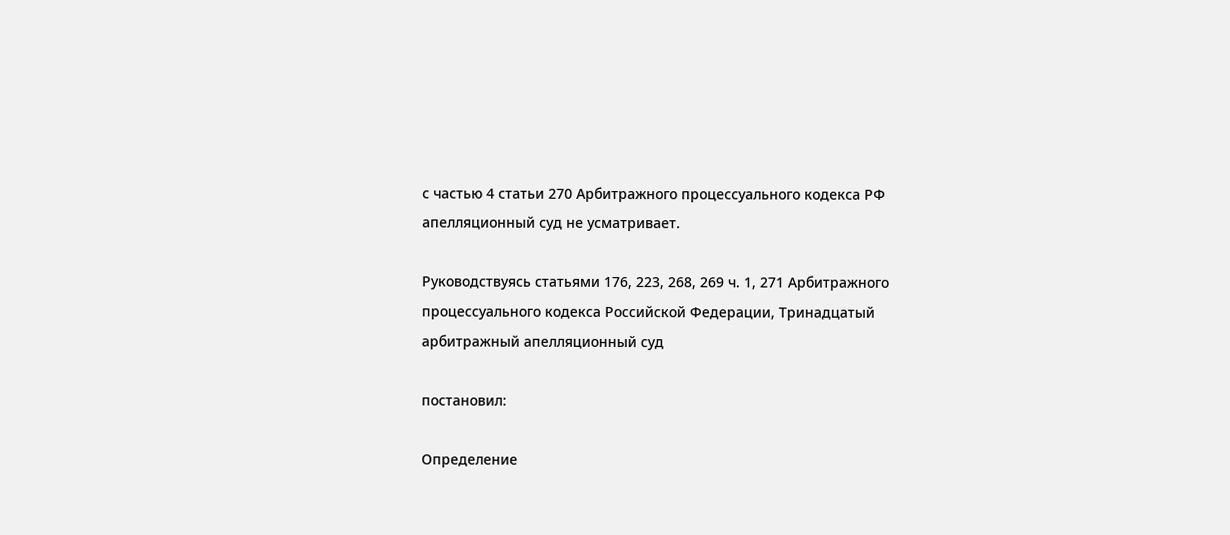с частью 4 статьи 270 Арбитражного процессуального кодекса РФ апелляционный суд не усматривает.

Руководствуясь статьями 176, 223, 268, 269 ч. 1, 271 Арбитражного процессуального кодекса Российской Федерации, Тринадцатый арбитражный апелляционный суд

постановил:

Определение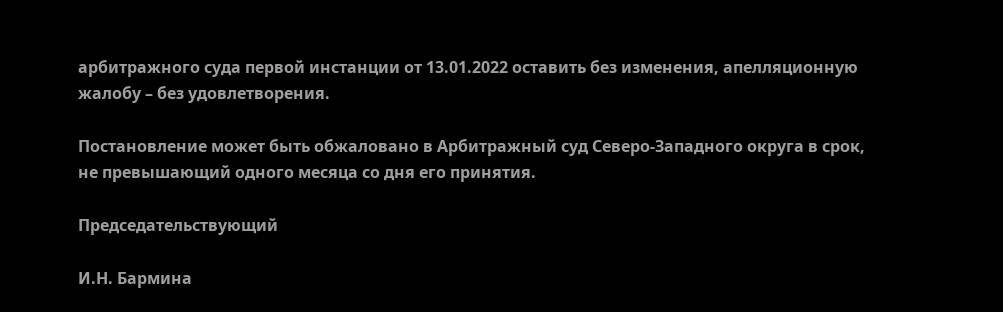арбитражного суда первой инстанции от 13.01.2022 оставить без изменения, апелляционную жалобу – без удовлетворения.

Постановление может быть обжаловано в Арбитражный суд Северо-Западного округа в срок, не превышающий одного месяца со дня его принятия.

Председательствующий

И.Н. Бармина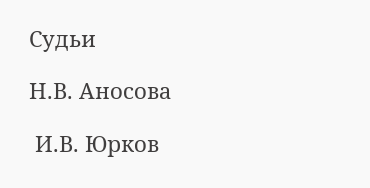Судьи

Н.В. Аносова

 И.В. Юрков